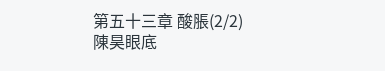第五十三章 酸脹(2/2)
陳昊眼底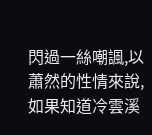閃過一絲嘲諷,以蕭然的性情來說,如果知道冷雲溪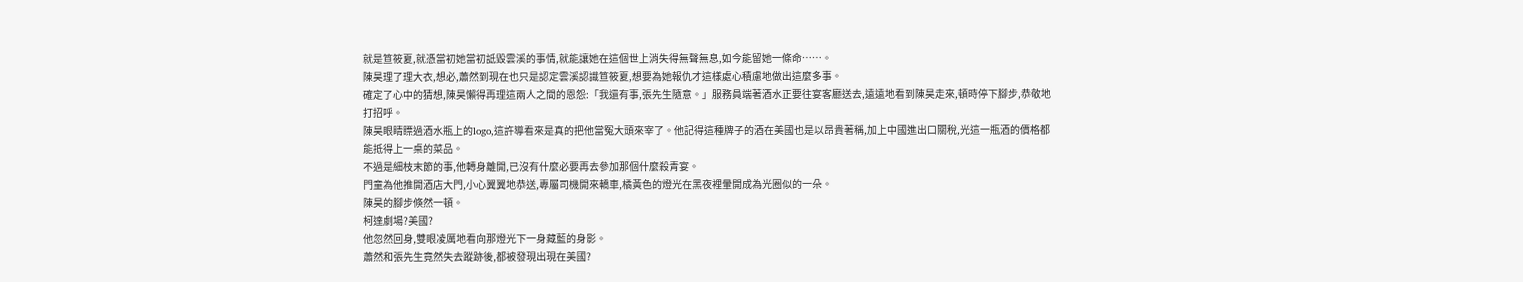就是笪筱夏,就憑當初她當初詆毀雲溪的事情,就能讓她在這個世上消失得無聲無息,如今能留她一條命……。
陳昊理了理大衣,想必,蕭然到現在也只是認定雲溪認識笪筱夏,想要為她報仇才這樣處心積慮地做出這麼多事。
確定了心中的猜想,陳昊懶得再理這兩人之間的恩怨:「我還有事,張先生隨意。」服務員端著酒水正要往宴客廳送去,遠遠地看到陳昊走來,頓時停下腳步,恭敬地打招呼。
陳昊眼睛瞟過酒水瓶上的logo,這許導看來是真的把他當冤大頭來宰了。他記得這種牌子的酒在美國也是以昂貴著稱,加上中國進出口關稅,光這一瓶酒的價格都能抵得上一桌的菜品。
不過是細枝末節的事,他轉身離開,已沒有什麼必要再去參加那個什麼殺青宴。
門童為他推開酒店大門,小心翼翼地恭送,專屬司機開來轎車,橘黃色的燈光在黑夜裡暈開成為光圈似的一朵。
陳昊的腳步倏然一頓。
柯達劇場?美國?
他忽然回身,雙眼凌厲地看向那燈光下一身藏藍的身影。
蕭然和張先生竟然失去蹤跡後,都被發現出現在美國?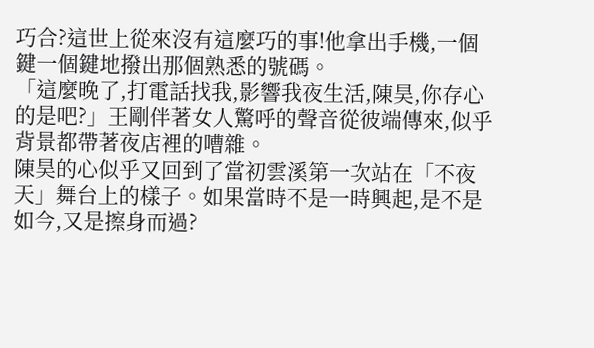巧合?這世上從來沒有這麼巧的事!他拿出手機,一個鍵一個鍵地撥出那個熟悉的號碼。
「這麼晚了,打電話找我,影響我夜生活,陳昊,你存心的是吧?」王剛伴著女人驚呼的聲音從彼端傳來,似乎背景都帶著夜店裡的嘈雜。
陳昊的心似乎又回到了當初雲溪第一次站在「不夜天」舞台上的樣子。如果當時不是一時興起,是不是如今,又是擦身而過?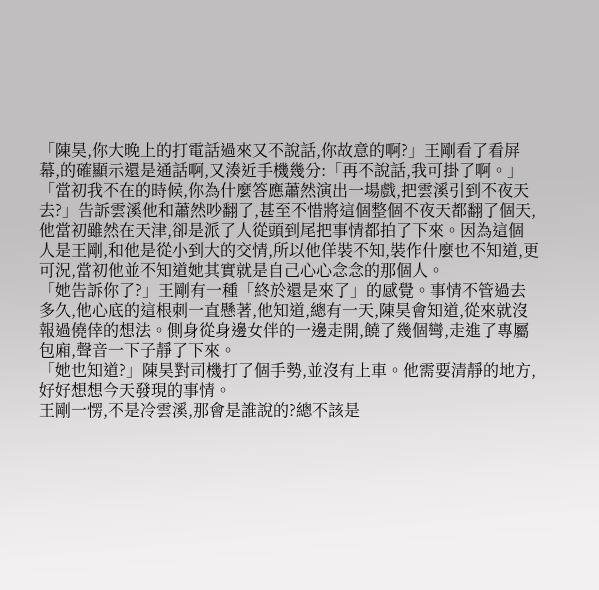「陳昊,你大晚上的打電話過來又不說話,你故意的啊?」王剛看了看屏幕,的確顯示還是通話啊,又湊近手機幾分:「再不說話,我可掛了啊。」
「當初我不在的時候,你為什麼答應蕭然演出一場戲,把雲溪引到不夜天去?」告訴雲溪他和蕭然吵翻了,甚至不惜將這個整個不夜天都翻了個天,他當初雖然在天津,卻是派了人從頭到尾把事情都拍了下來。因為這個人是王剛,和他是從小到大的交情,所以他佯裝不知,裝作什麼也不知道,更可況,當初他並不知道她其實就是自己心心念念的那個人。
「她告訴你了?」王剛有一種「終於還是來了」的感覺。事情不管過去多久,他心底的這根刺一直懸著,他知道,總有一天,陳昊會知道,從來就沒報過僥倖的想法。側身從身邊女伴的一邊走開,饒了幾個彎,走進了專屬包廂,聲音一下子靜了下來。
「她也知道?」陳昊對司機打了個手勢,並沒有上車。他需要清靜的地方,好好想想今天發現的事情。
王剛一愣,不是冷雲溪,那會是誰說的?總不該是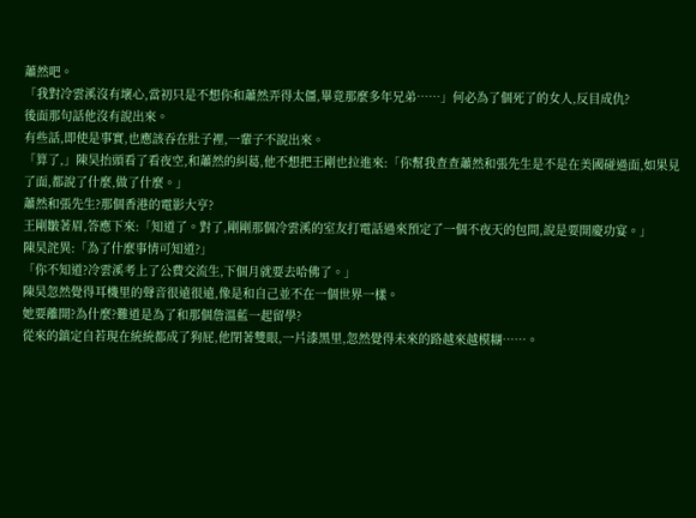蕭然吧。
「我對冷雲溪沒有壞心,當初只是不想你和蕭然弄得太僵,畢竟那麼多年兄弟……」何必為了個死了的女人,反目成仇?
後面那句話他沒有說出來。
有些話,即使是事實,也應該吞在肚子裡,一輩子不說出來。
「算了,」陳昊抬頭看了看夜空,和蕭然的糾葛,他不想把王剛也拉進來:「你幫我查查蕭然和張先生是不是在美國碰過面,如果見了面,都說了什麼,做了什麼。」
蕭然和張先生?那個香港的電影大亨?
王剛皺著眉,答應下來:「知道了。對了,剛剛那個冷雲溪的室友打電話過來預定了一個不夜天的包間,說是要開慶功宴。」
陳昊詫異:「為了什麼事情可知道?」
「你不知道?冷雲溪考上了公費交流生,下個月就要去哈佛了。」
陳昊忽然覺得耳機里的聲音很遠很遠,像是和自己並不在一個世界一樣。
她要離開?為什麼?難道是為了和那個詹溫藍一起留學?
從來的鎮定自若現在統統都成了狗屁,他閉著雙眼,一片漆黑里,忽然覺得未來的路越來越模糊……。